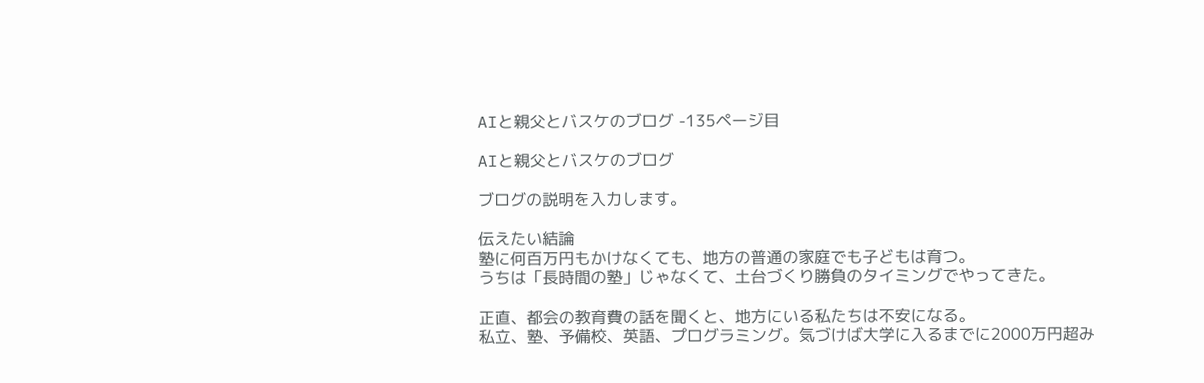AIと親父とバスケのブログ -135ページ目

AIと親父とバスケのブログ

ブログの説明を入力します。

伝えたい結論
塾に何百万円もかけなくても、地方の普通の家庭でも子どもは育つ。
うちは「長時間の塾」じゃなくて、土台づくり勝負のタイミングでやってきた。

正直、都会の教育費の話を聞くと、地方にいる私たちは不安になる。
私立、塾、予備校、英語、プログラミング。気づけば大学に入るまでに2000万円超み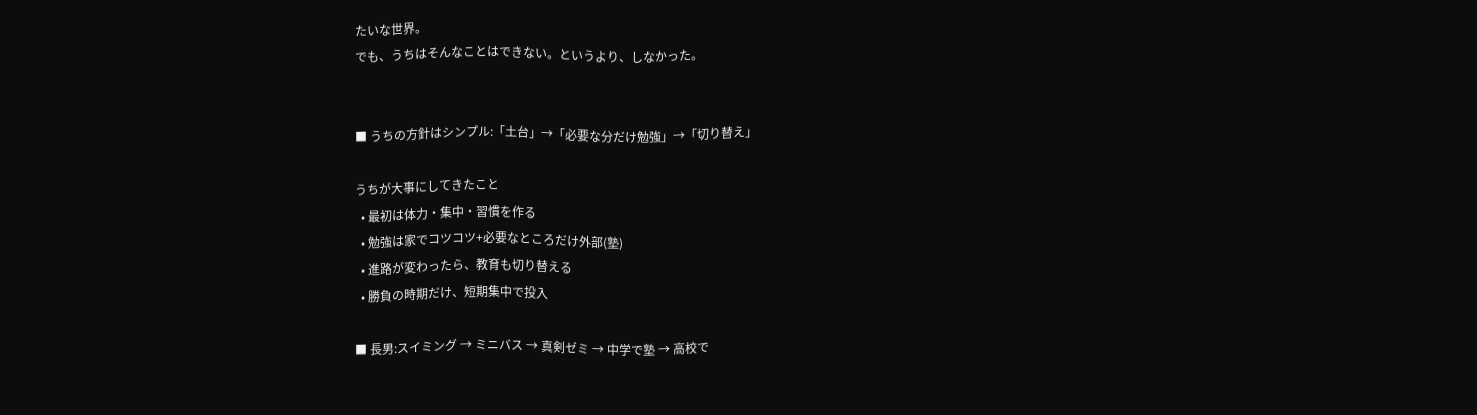たいな世界。
でも、うちはそんなことはできない。というより、しなかった。


■ うちの方針はシンプル:「土台」→「必要な分だけ勉強」→「切り替え」

うちが大事にしてきたこと
  • 最初は体力・集中・習慣を作る
  • 勉強は家でコツコツ+必要なところだけ外部(塾)
  • 進路が変わったら、教育も切り替える
  • 勝負の時期だけ、短期集中で投入

■ 長男:スイミング → ミニバス → 真剣ゼミ → 中学で塾 → 高校で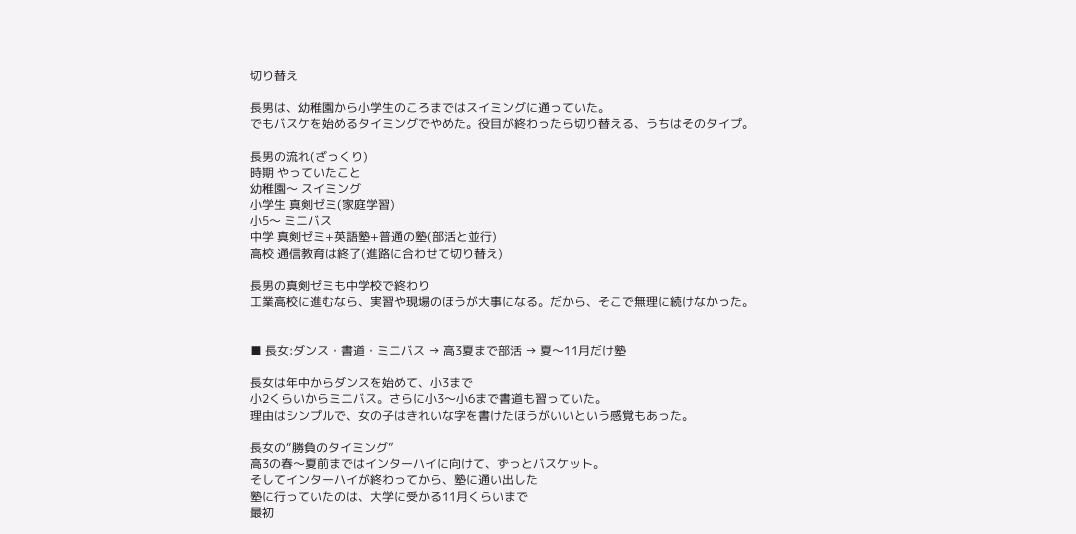切り替え

長男は、幼稚園から小学生のころまではスイミングに通っていた。
でもバスケを始めるタイミングでやめた。役目が終わったら切り替える、うちはそのタイプ。

長男の流れ(ざっくり)
時期 やっていたこと
幼稚園〜 スイミング
小学生 真剣ゼミ(家庭学習)
小5〜 ミニバス
中学 真剣ゼミ+英語塾+普通の塾(部活と並行)
高校 通信教育は終了(進路に合わせて切り替え)

長男の真剣ゼミも中学校で終わり
工業高校に進むなら、実習や現場のほうが大事になる。だから、そこで無理に続けなかった。


■ 長女:ダンス・書道・ミニバス → 高3夏まで部活 → 夏〜11月だけ塾

長女は年中からダンスを始めて、小3まで
小2くらいからミニバス。さらに小3〜小6まで書道も習っていた。
理由はシンプルで、女の子はきれいな字を書けたほうがいいという感覚もあった。

長女の“勝負のタイミング”
高3の春〜夏前まではインターハイに向けて、ずっとバスケット。
そしてインターハイが終わってから、塾に通い出した
塾に行っていたのは、大学に受かる11月くらいまで
最初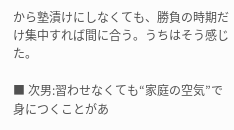から塾漬けにしなくても、勝負の時期だけ集中すれば間に合う。うちはそう感じた。

■ 次男:習わせなくても“家庭の空気”で身につくことがあ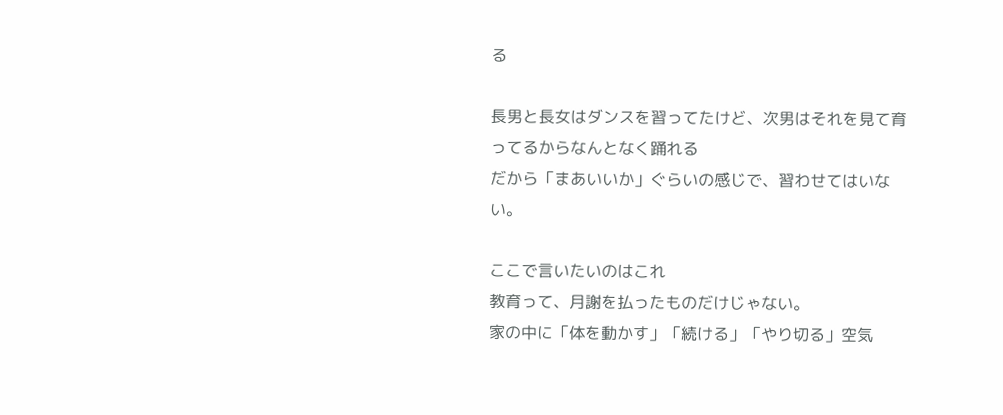る

長男と長女はダンスを習ってたけど、次男はそれを見て育ってるからなんとなく踊れる
だから「まあいいか」ぐらいの感じで、習わせてはいない。

ここで言いたいのはこれ
教育って、月謝を払ったものだけじゃない。
家の中に「体を動かす」「続ける」「やり切る」空気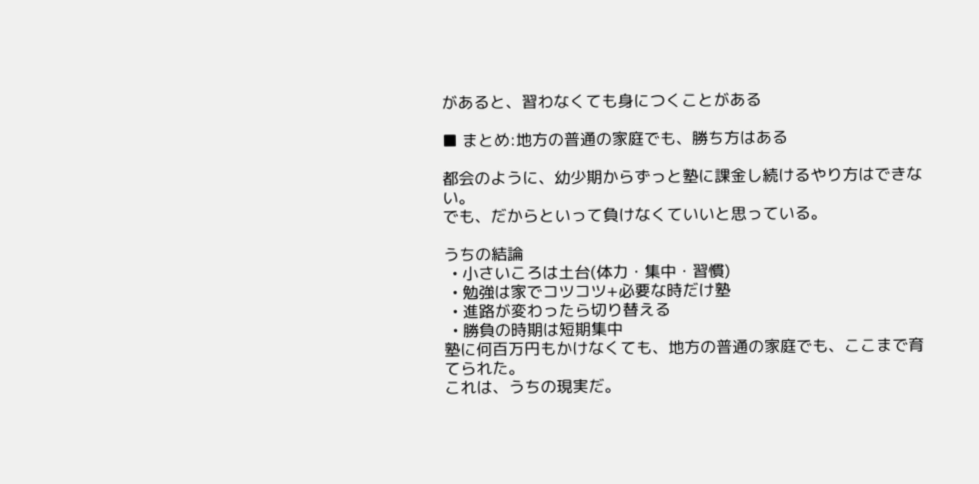があると、習わなくても身につくことがある

■ まとめ:地方の普通の家庭でも、勝ち方はある

都会のように、幼少期からずっと塾に課金し続けるやり方はできない。
でも、だからといって負けなくていいと思っている。

うちの結論
  • 小さいころは土台(体力・集中・習慣)
  • 勉強は家でコツコツ+必要な時だけ塾
  • 進路が変わったら切り替える
  • 勝負の時期は短期集中
塾に何百万円もかけなくても、地方の普通の家庭でも、ここまで育てられた。
これは、うちの現実だ。